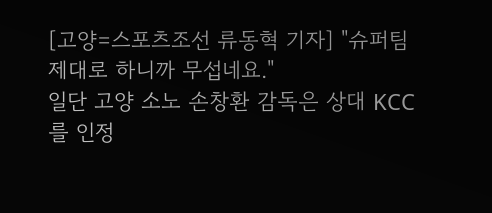[고양=스포츠조선 류동혁 기자] "슈퍼팀 제대로 하니까 무섭네요."
일단 고양 소노 손창환 감독은 상대 KCC를 인정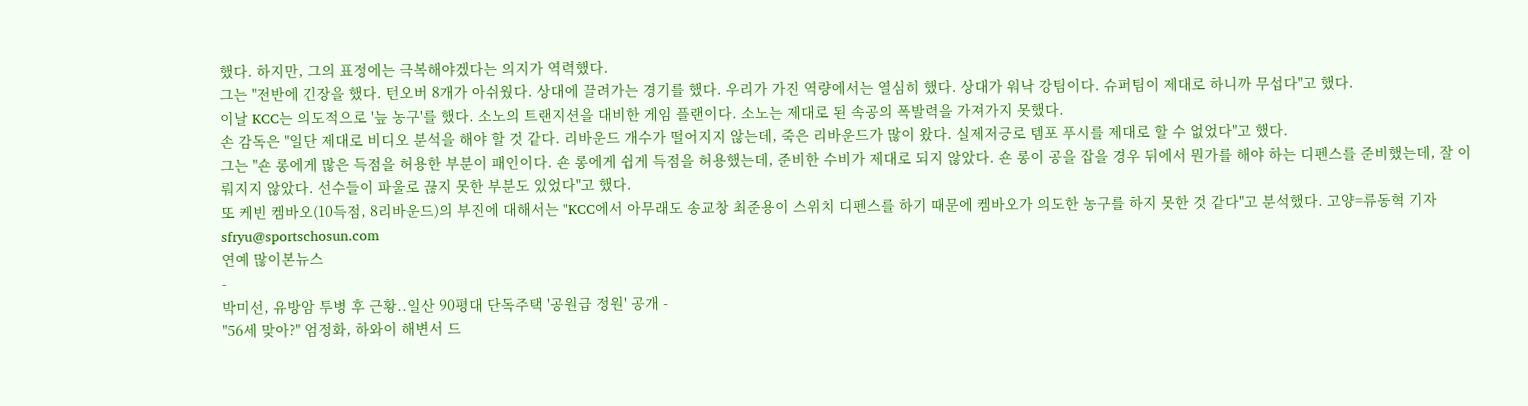했다. 하지만, 그의 표정에는 극복해야겠다는 의지가 역력했다.
그는 "전반에 긴장을 했다. 턴오버 8개가 아쉬웠다. 상대에 끌려가는 경기를 했다. 우리가 가진 역량에서는 열심히 했다. 상대가 워낙 강팀이다. 슈퍼팀이 제대로 하니까 무섭다"고 했다.
이날 KCC는 의도적으로 '늪 농구'를 했다. 소노의 트랜지션을 대비한 게임 플랜이다. 소노는 제대로 된 속공의 폭발력을 가져가지 못했다.
손 감독은 "일단 제대로 비디오 분석을 해야 할 것 같다. 리바운드 개수가 떨어지지 않는데, 죽은 리바운드가 많이 왔다. 실제저긍로 템포 푸시를 제대로 할 수 없었다"고 했다.
그는 "숀 롱에게 많은 득점을 허용한 부분이 패인이다. 숀 롱에게 쉽게 득점을 허용했는데, 준비한 수비가 제대로 되지 않았다. 숀 롱이 공을 잡을 경우 뒤에서 뭔가를 해야 하는 디펜스를 준비했는데, 잘 이뤄지지 않았다. 선수들이 파울로 끊지 못한 부분도 있었다"고 했다.
또 케빈 켐바오(10득점, 8리바운드)의 부진에 대해서는 "KCC에서 아무래도 송교창 최준용이 스위치 디펜스를 하기 때문에 켐바오가 의도한 농구를 하지 못한 것 같다"고 분석했다. 고양=류동혁 기자 sfryu@sportschosun.com
연예 많이본뉴스
-
박미선, 유방암 투병 후 근황..일산 90평대 단독주택 '공원급 정원' 공개 -
"56세 맞아?" 엄정화, 하와이 해변서 드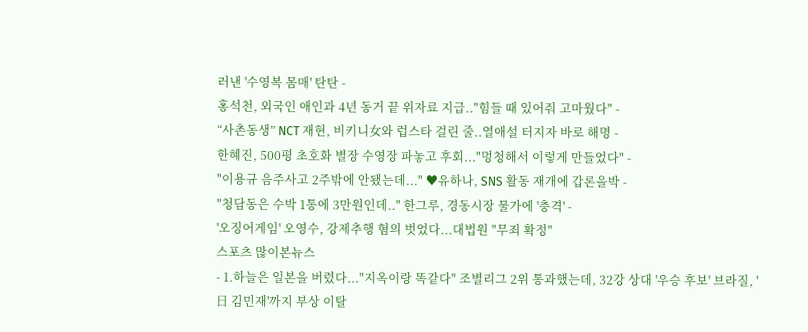러낸 '수영복 몸매' 탄탄 -
홍석천, 외국인 애인과 4년 동거 끝 위자료 지급.."힘들 때 있어줘 고마웠다" -
“사촌동생” NCT 재현, 비키니女와 럽스타 걸린 줄..열애설 터지자 바로 해명 -
한혜진, 500평 초호화 별장 수영장 파놓고 후회..."멍청해서 이렇게 만들었다" -
"이용규 음주사고 2주밖에 안됐는데..." ♥유하나, SNS 활동 재개에 갑론을박 -
"청담동은 수박 1통에 3만원인데.." 한그루, 경동시장 물가에 '충격' -
'오징어게임' 오영수, 강제추행 혐의 벗었다...대법원 "무죄 확정"
스포츠 많이본뉴스
- 1.하늘은 일본을 버렸다..."지옥이랑 똑같다" 조별리그 2위 통과했는데, 32강 상대 '우승 후보' 브라질, '日 김민재'까지 부상 이탈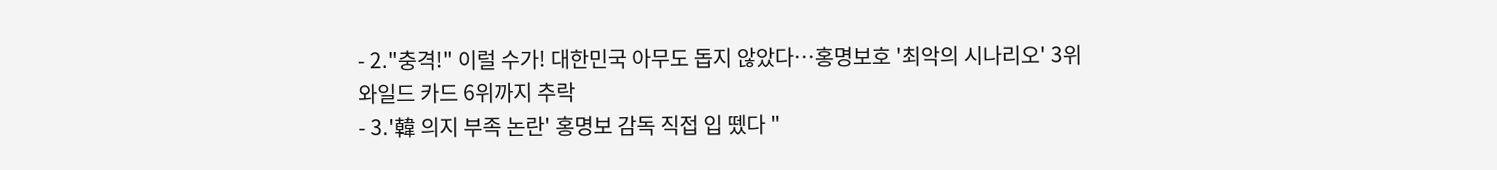- 2."충격!" 이럴 수가! 대한민국 아무도 돕지 않았다…홍명보호 '최악의 시나리오' 3위 와일드 카드 6위까지 추락
- 3.'韓 의지 부족 논란' 홍명보 감독 직접 입 뗐다 "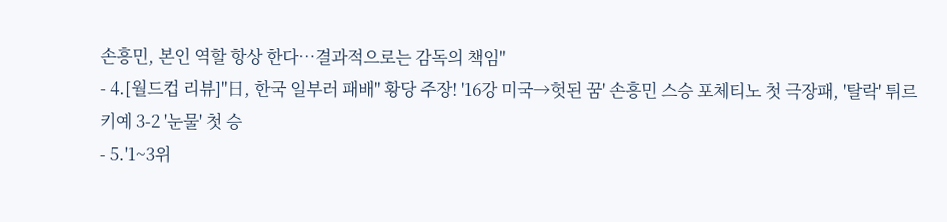손흥민, 본인 역할 항상 한다…결과적으로는 감독의 책임"
- 4.[월드컵 리뷰]"日, 한국 일부러 패배" 황당 주장! '16강 미국→헛된 꿈' 손흥민 스승 포체티노 첫 극장패, '탈락' 튀르키예 3-2 '눈물' 첫 승
- 5.'1~3위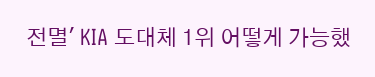전멸' KIA 도대체 1위 어떻게 가능했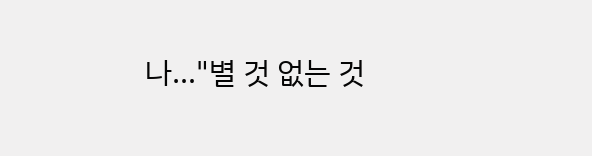나…"별 것 없는 것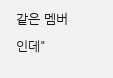같은 멤버인데"